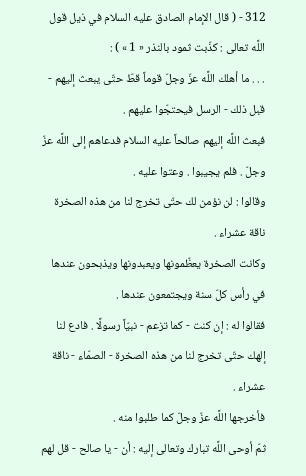312 - ( قال الإمام الصادق عليه السلام في ذيل قول اللَّه تعالى : كذّبت ثمود بالنذر « 1 » ) :
. . . ما أهلك اللَّه عزّ وجلّ قوماً قطّ حتّى يبعث إليهم - قبل ذلك - الرسل فيحتجّوا عليهم .
فبعث اللَّه إليهم صالحاً عليه السلام فدعاهم إلى اللَّه عزّ وجلّ . فلم يجيبوا . وعتوا عليه .
وقالوا : لن نؤمن لك حتّى تخرج لنا من هذه الصخرة ناقة عشراء .
وكانت الصخرة يعظّمونها ويعبدونها ويذبحون عندها في رأس كلّ سنة ويجتمعون عندها .
فقالوا له : إن كنت - كما تزعم - نبيّاً رسولًا . فادع لنا إلهك حتّى تخرج لنا من هذه الصخرة - الصمّاء - ناقة عشراء .
فأخرجها اللَّه عزّ وجلّ كما طلبوا منه .
ثمّ أوحى اللَّه تبارك وتعالى إليه : أن - يا صالح - قل لهم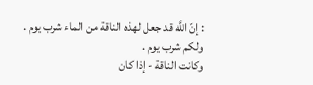: إنّ اللَّه قد جعل لهذه الناقة من الماء شرب يوم . ولكم شرب يوم .
وكانت الناقة - إذا كان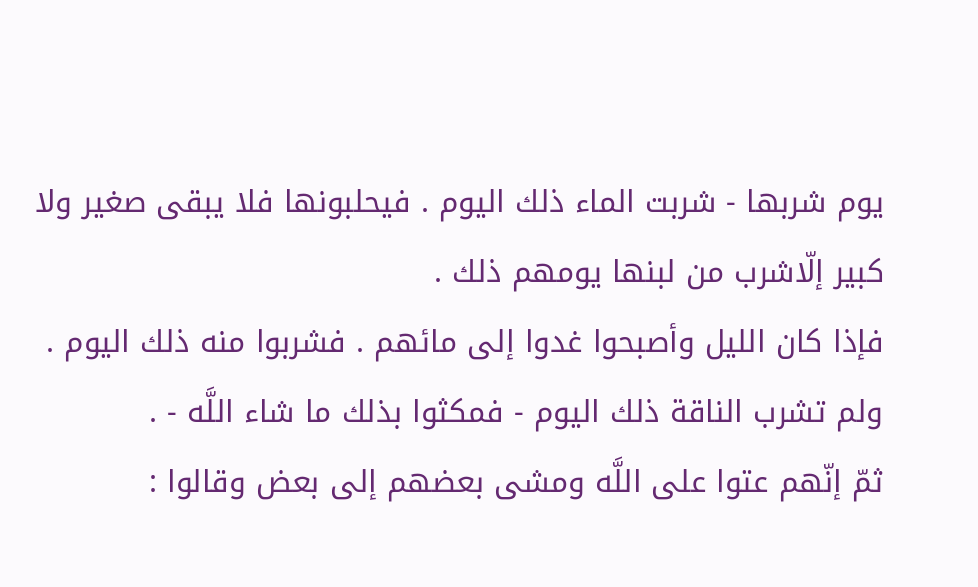يوم شربها - شربت الماء ذلك اليوم . فيحلبونها فلا يبقى صغير ولا كبير إلّاشرب من لبنها يومهم ذلك .
فإذا كان الليل وأصبحوا غدوا إلى مائهم . فشربوا منه ذلك اليوم .
ولم تشرب الناقة ذلك اليوم - فمكثوا بذلك ما شاء اللَّه - .
ثمّ إنّهم عتوا على اللَّه ومشى بعضهم إلى بعض وقالوا :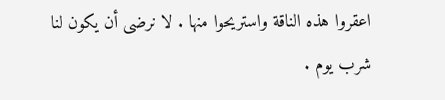اعقروا هذه الناقة واستريحوا منها . لا نرضى أن يكون لنا شرب يوم .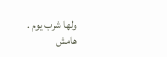ولها شرب يوم .
هامش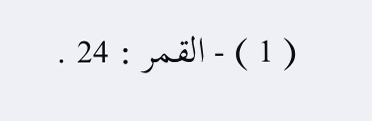( 1 ) - القمر : 24 .